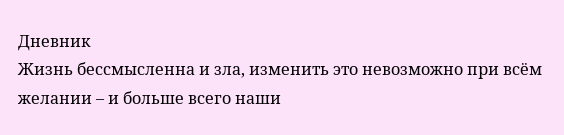Дневник
Жизнь бессмысленна и зла, изменить это невозможно при всём желании – и больше всего наши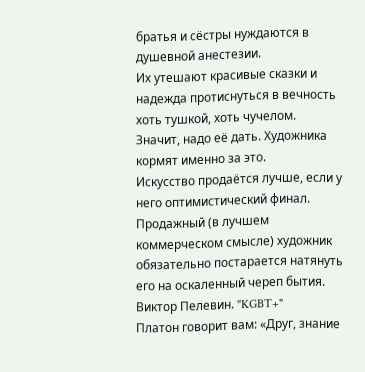братья и сёстры нуждаются в душевной анестезии.
Их утешают красивые сказки и надежда протиснуться в вечность хоть тушкой, хоть чучелом.
Значит, надо её дать. Художника кормят именно за это.
Искусство продаётся лучше, если у него оптимистический финал. Продажный (в лучшем коммерческом смысле) художник обязательно постарается натянуть его на оскаленный череп бытия.
Виктор Пелевин. "KGBT+"
Платон говорит вам: «Друг, знание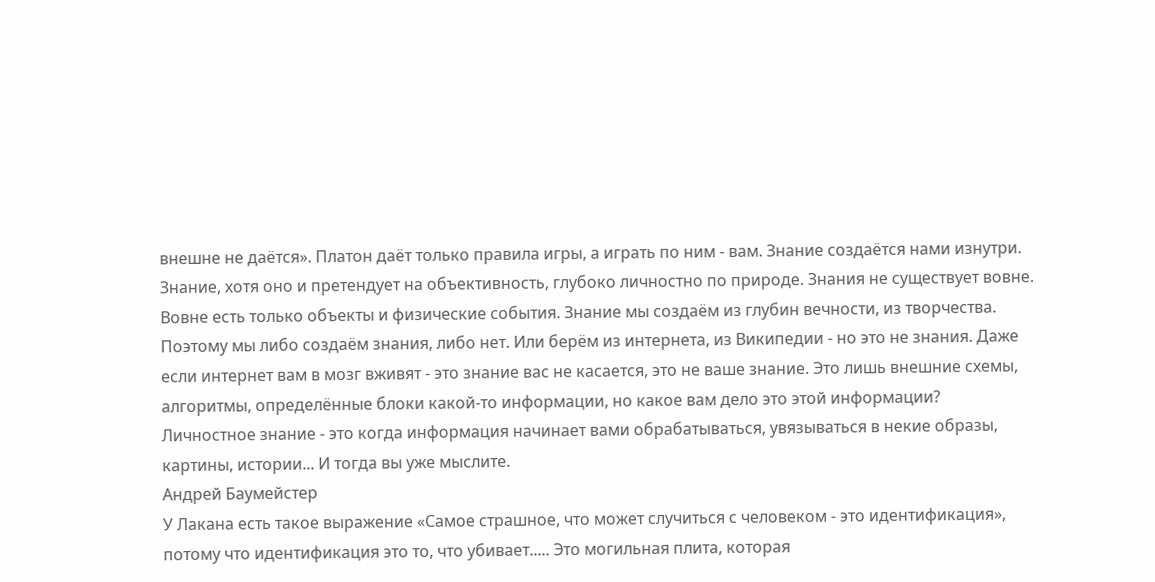внешне не даётся». Платон даёт только правила игры, а играть по ним - вам. Знание создаётся нами изнутри. Знание, хотя оно и претендует на объективность, глубоко личностно по природе. Знания не существует вовне. Вовне есть только объекты и физические события. Знание мы создаём из глубин вечности, из творчества.
Поэтому мы либо создаём знания, либо нет. Или берём из интернета, из Википедии - но это не знания. Даже если интернет вам в мозг вживят - это знание вас не касается, это не ваше знание. Это лишь внешние схемы, алгоритмы, определённые блоки какой-то информации, но какое вам дело это этой информации?
Личностное знание - это когда информация начинает вами обрабатываться, увязываться в некие образы, картины, истории... И тогда вы уже мыслите.
Андрей Баумейстер
У Лакана есть такое выражение «Самое страшное, что может случиться с человеком - это идентификация», потому что идентификация это то, что убивает..... Это могильная плита, которая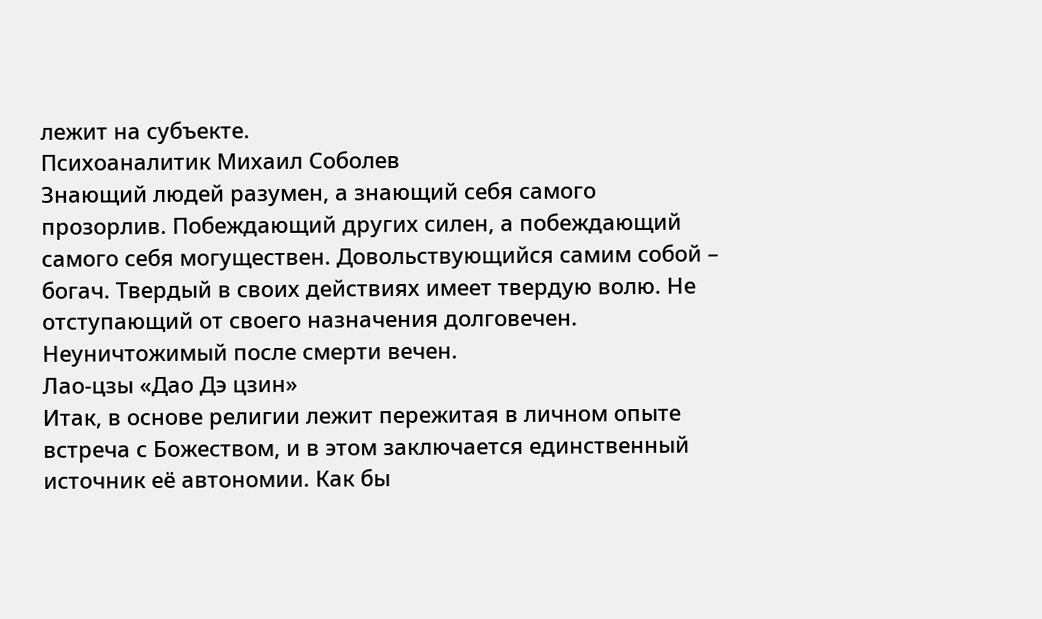лежит на субъекте.
Психоаналитик Михаил Cоболев
Знающий людей разумен, а знающий себя самого прозорлив. Побеждающий других силен, а побеждающий самого себя могуществен. Довольствующийся самим собой – богач. Твердый в своих действиях имеет твердую волю. Не отступающий от своего назначения долговечен. Неуничтожимый после смерти вечен.
Лао-цзы «Дао Дэ цзин»
Итак, в основе религии лежит пережитая в личном опыте встреча с Божеством, и в этом заключается единственный источник её автономии. Как бы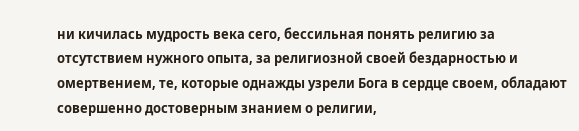ни кичилась мудрость века сего, бессильная понять религию за отсутствием нужного опыта, за религиозной своей бездарностью и омертвением, те, которые однажды узрели Бога в сердце своем, обладают совершенно достоверным знанием о религии,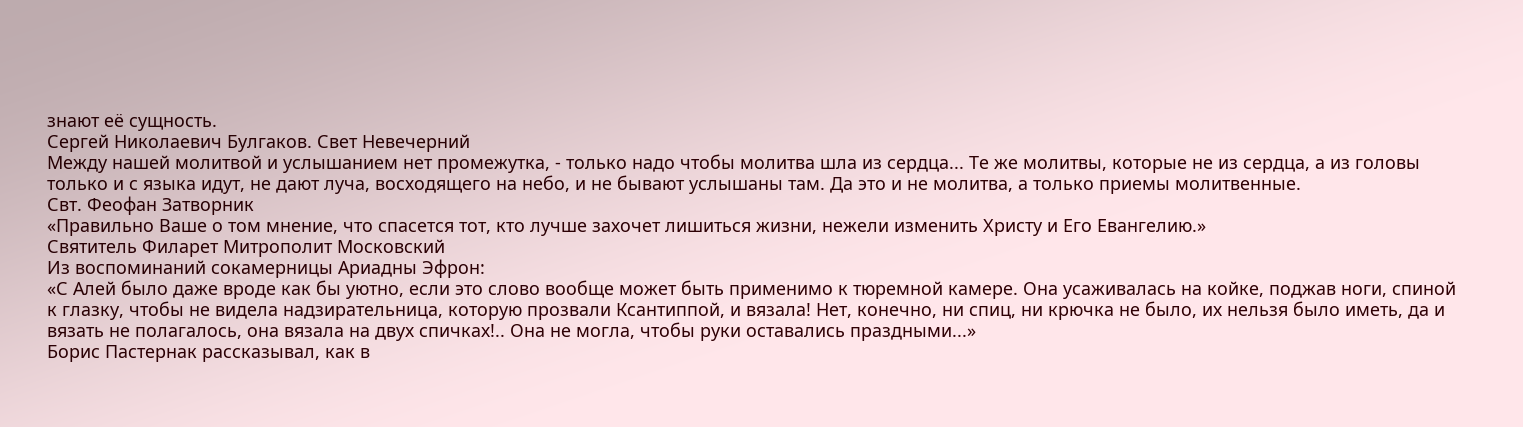знают её сущность.
Сергей Николаевич Булгаков. Свет Невечерний
Между нашей молитвой и услышанием нет промежутка, - только надо чтобы молитва шла из сердца... Те же молитвы, которые не из сердца, а из головы только и с языка идут, не дают луча, восходящего на небо, и не бывают услышаны там. Да это и не молитва, а только приемы молитвенные.
Свт. Феофан Затворник
«Правильно Ваше о том мнение, что спасется тот, кто лучше захочет лишиться жизни, нежели изменить Христу и Его Евангелию.»
Святитель Филарет Митрополит Московский
Из воспоминаний сокамерницы Ариадны Эфрон:
«С Алей было даже вроде как бы уютно, если это слово вообще может быть применимо к тюремной камере. Она усаживалась на койке, поджав ноги, спиной к глазку, чтобы не видела надзирательница, которую прозвали Ксантиппой, и вязала! Нет, конечно, ни спиц, ни крючка не было, их нельзя было иметь, да и вязать не полагалось, она вязала на двух спичках!.. Она не могла, чтобы руки оставались праздными...»
Борис Пастернак рассказывал, как в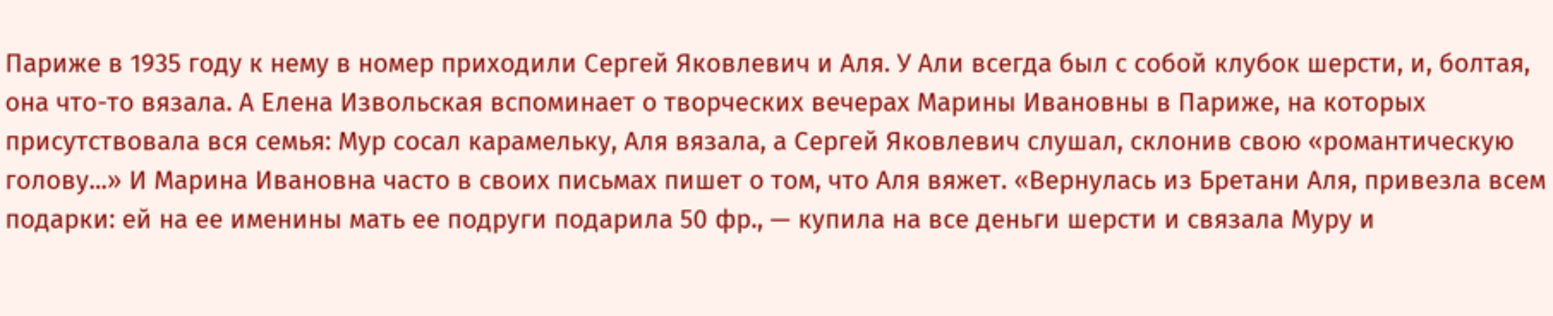Париже в 1935 году к нему в номер приходили Сергей Яковлевич и Аля. У Али всегда был с собой клубок шерсти, и, болтая, она что-то вязала. А Елена Извольская вспоминает о творческих вечерах Марины Ивановны в Париже, на которых присутствовала вся семья: Мур сосал карамельку, Аля вязала, а Сергей Яковлевич слушал, склонив свою «романтическую голову...» И Марина Ивановна часто в своих письмах пишет о том, что Аля вяжет. «Вернулась из Бретани Аля, привезла всем подарки: ей на ее именины мать ее подруги подарила 50 фр., — купила на все деньги шерсти и связала Муру и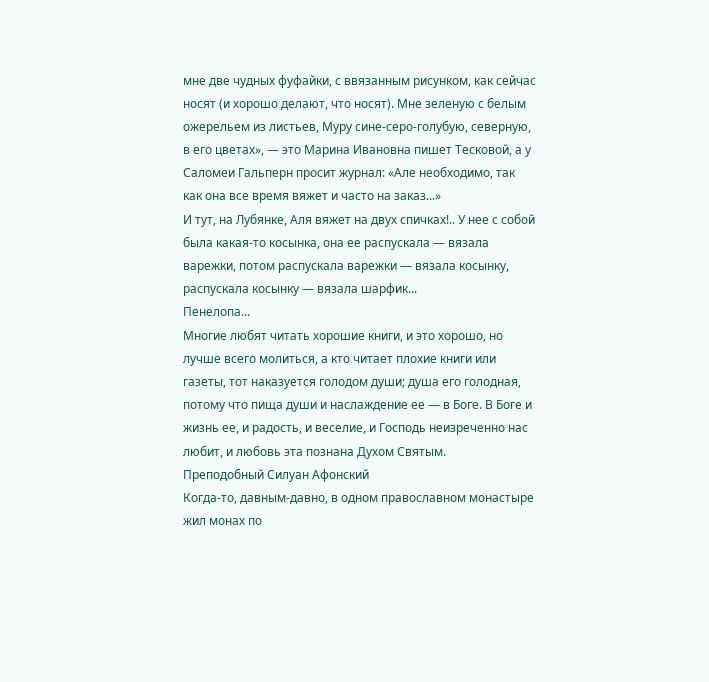мне две чудных фуфайки, с ввязанным рисунком, как сейчас носят (и хорошо делают, что носят). Мне зеленую с белым ожерельем из листьев, Муру сине-серо-голубую, северную, в его цветах», — это Марина Ивановна пишет Тесковой, а у Саломеи Гальперн просит журнал: «Але необходимо, так как она все время вяжет и часто на заказ...»
И тут, на Лубянке, Аля вяжет на двух спичках!.. У нее с собой была какая-то косынка, она ее распускала — вязала варежки, потом распускала варежки — вязала косынку, распускала косынку — вязала шарфик...
Пенелопа...
Многие любят читать хорошие книги, и это хорошо, но лучше всего молиться, а кто читает плохие книги или газеты, тот наказуется голодом души; душа его голодная, потому что пища души и наслаждение ее — в Боге. В Боге и жизнь ее, и радость, и веселие, и Господь неизреченно нас любит, и любовь эта познана Духом Святым.
Преподобный Силуан Афонский
Когда-то, давным-давно, в одном православном монастыре жил монах по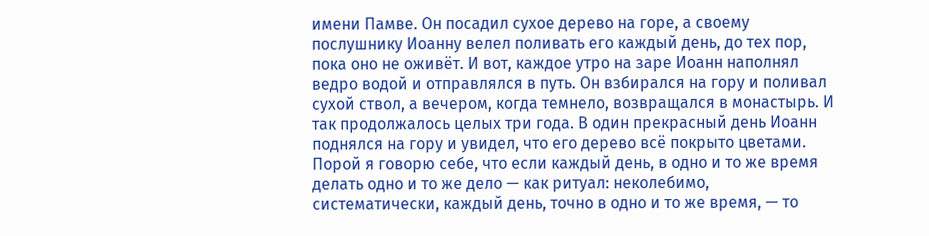имени Памве. Он посадил сухое дерево на горе, а своему послушнику Иоанну велел поливать его каждый день, до тех пор, пока оно не оживёт. И вот, каждое утро на заре Иоанн наполнял ведро водой и отправлялся в путь. Он взбирался на гору и поливал сухой ствол, а вечером, когда темнело, возвращался в монастырь. И так продолжалось целых три года. В один прекрасный день Иоанн поднялся на гору и увидел, что его дерево всё покрыто цветами.
Порой я говорю себе, что если каждый день, в одно и то же время делать одно и то же дело — как ритуал: неколебимо, систематически, каждый день, точно в одно и то же время, — то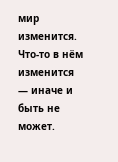мир изменится. Что-то в нём изменится — иначе и быть не может.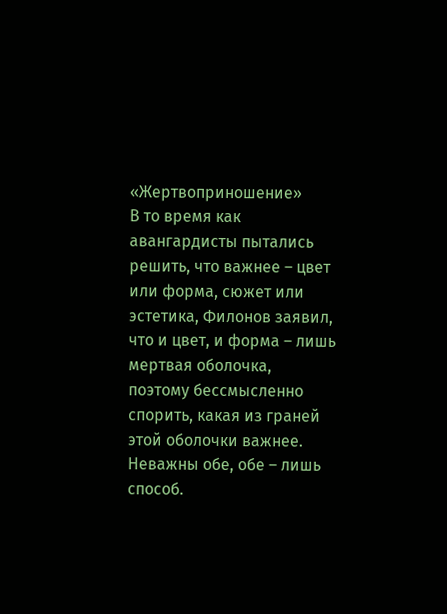«Жертвоприношение»
В то время как авангардисты пытались решить, что важнее – цвет или форма, сюжет или эстетика, Филонов заявил, что и цвет, и форма – лишь мертвая оболочка, поэтому бессмысленно спорить, какая из граней этой оболочки важнее. Неважны обе, обе – лишь способ.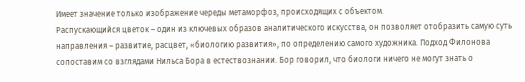Имеет значение только изображение череды метаморфоз, происходящих с объектом.
Распускающийся цветок – один из ключевых образов аналитического искусства, он позволяет отобразить самую суть направления – развитие, расцвет, «биологию развития», по определению самого художника. Подход Филонова сопоставим со взглядами Нильса Бора в естествознании. Бор говорил, что биологи ничего не могут знать о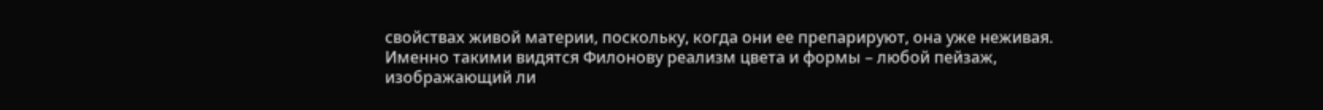свойствах живой материи, поскольку, когда они ее препарируют, она уже неживая. Именно такими видятся Филонову реализм цвета и формы – любой пейзаж, изображающий ли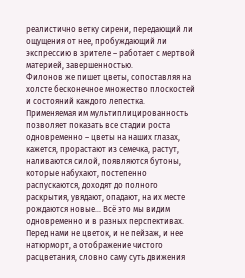реалистично ветку сирени, передающий ли ощущения от нее, пробуждающий ли экспрессию в зрителе – работает с мертвой материей, завершенностью.
Филонов же пишет цветы, сопоставляя на холсте бесконечное множество плоскостей и состояний каждого лепестка. Применяемая им мультиплицированность позволяет показать все стадии роста одновременно – цветы на наших глазах, кажется, прорастают из семечка, растут, наливаются силой, появляются бутоны, которые набухают, постепенно распускаются, доходят до полного раскрытия, увядают, опадают, на их месте рождаются новые… Всё это мы видим одновременно и в разных перспективах. Перед нами не цветок, и не пейзаж, и нее натюрморт, а отображение чистого расцветания, словно саму суть движения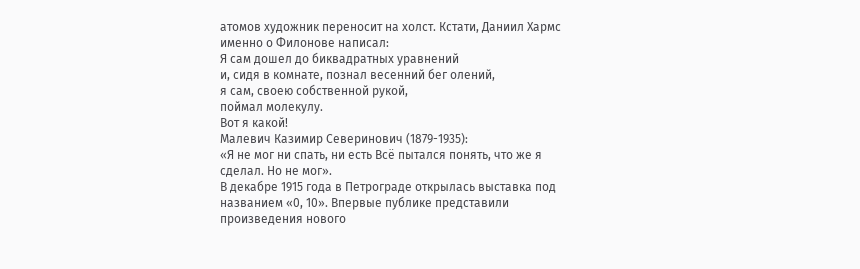атомов художник переносит на холст. Кстати, Даниил Хармс именно о Филонове написал:
Я сам дошел до биквадратных уравнений
и, сидя в комнате, познал весенний бег олений,
я сам, своею собственной рукой,
поймал молекулу.
Вот я какой!
Малевич Казимир Северинович (1879-1935):
«Я не мог ни спать, ни есть Всё пытался понять, что же я сделал. Но не мог».
В декабре 1915 года в Петрограде открылась выставка под названием «0, 10». Впервые публике представили произведения нового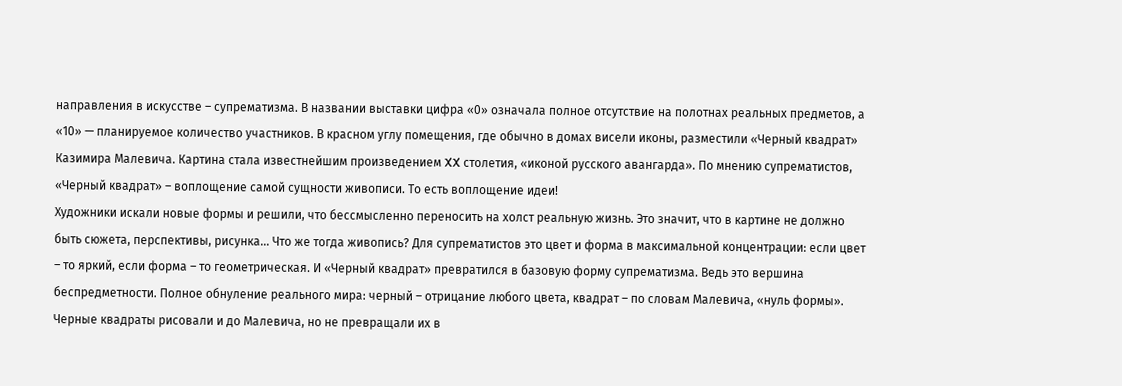направления в искусстве – супрематизма. В названии выставки цифра «0» означала полное отсутствие на полотнах реальных предметов, а «10» — планируемое количество участников. В красном углу помещения, где обычно в домах висели иконы, разместили «Черный квадрат» Казимира Малевича. Картина стала известнейшим произведением XX столетия, «иконой русского авангарда». По мнению супрематистов, «Черный квадрат» – воплощение самой сущности живописи. То есть воплощение идеи!
Художники искали новые формы и решили, что бессмысленно переносить на холст реальную жизнь. Это значит, что в картине не должно быть сюжета, перспективы, рисунка… Что же тогда живопись? Для супрематистов это цвет и форма в максимальной концентрации: если цвет – то яркий, если форма – то геометрическая. И «Черный квадрат» превратился в базовую форму супрематизма. Ведь это вершина беспредметности. Полное обнуление реального мира: черный – отрицание любого цвета, квадрат – по словам Малевича, «нуль формы».
Черные квадраты рисовали и до Малевича, но не превращали их в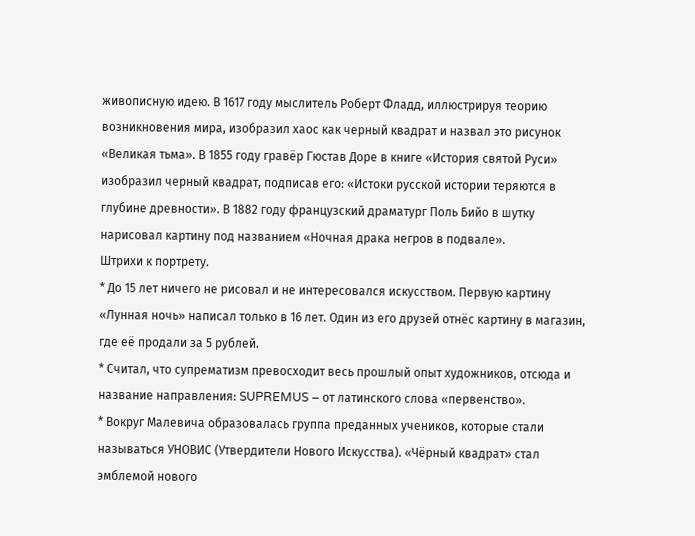живописную идею. В 1617 году мыслитель Роберт Фладд, иллюстрируя теорию возникновения мира, изобразил хаос как черный квадрат и назвал это рисунок «Великая тьма». В 1855 году гравёр Гюстав Доре в книге «История святой Руси» изобразил черный квадрат, подписав его: «Истоки русской истории теряются в глубине древности». В 1882 году французский драматург Поль Бийо в шутку нарисовал картину под названием «Ночная драка негров в подвале».
Штрихи к портрету.
* До 15 лет ничего не рисовал и не интересовался искусством. Первую картину «Лунная ночь» написал только в 16 лет. Один из его друзей отнёс картину в магазин, где её продали за 5 рублей.
* Считал, что супрематизм превосходит весь прошлый опыт художников, отсюда и название направления: SUPREMUS – от латинского слова «первенство».
* Вокруг Малевича образовалась группа преданных учеников, которые стали называться УНОВИС (Утвердители Нового Искусства). «Чёрный квадрат» стал эмблемой нового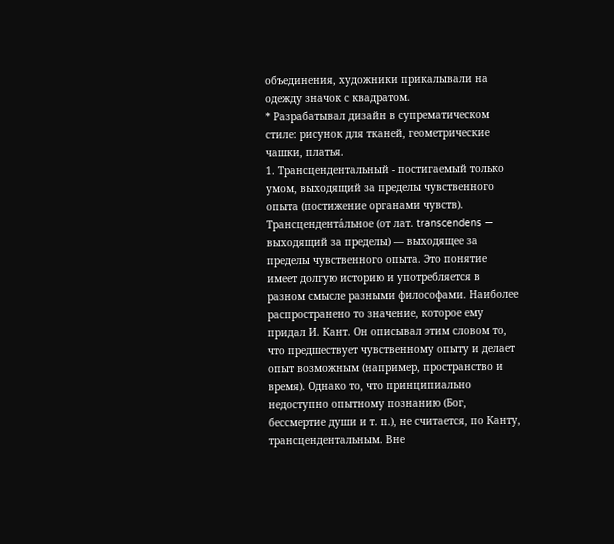объединения, художники прикалывали на одежду значок с квадратом.
* Разрабатывал дизайн в супрематическом стиле: рисунок для тканей, геометрические чашки, платья.
1. Трансцендентальный - постигаемый только умом, выходящий за пределы чувственного опыта (постижение органами чувств).
Трансцендента́льное (от лат. transcendens — выходящий за пределы) — выходящее за пределы чувственного опыта. Это понятие имеет долгую историю и употребляется в разном смысле разными философами. Наиболее распространено то значение, которое ему придал И. Кант. Он описывал этим словом то, что предшествует чувственному опыту и делает опыт возможным (например, пространство и время). Однако то, что принципиально недоступно опытному познанию (Бог, бессмертие души и т. п.), не считается, по Канту, трансцендентальным. Вне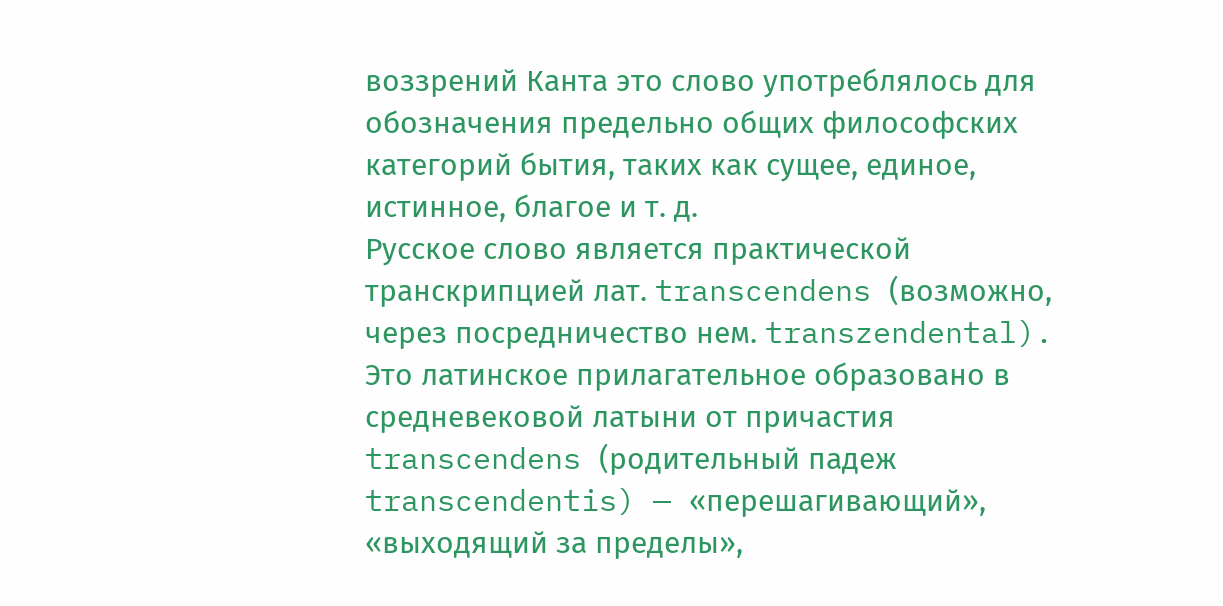воззрений Канта это слово употреблялось для обозначения предельно общих философских категорий бытия, таких как сущее, единое, истинное, благое и т. д.
Русское слово является практической транскрипцией лат. transcendens (возможно, через посредничество нем. transzendental). Это латинское прилагательное образовано в средневековой латыни от причастия transcendens (родительный падеж transcendentis) — «перешагивающий», «выходящий за пределы»,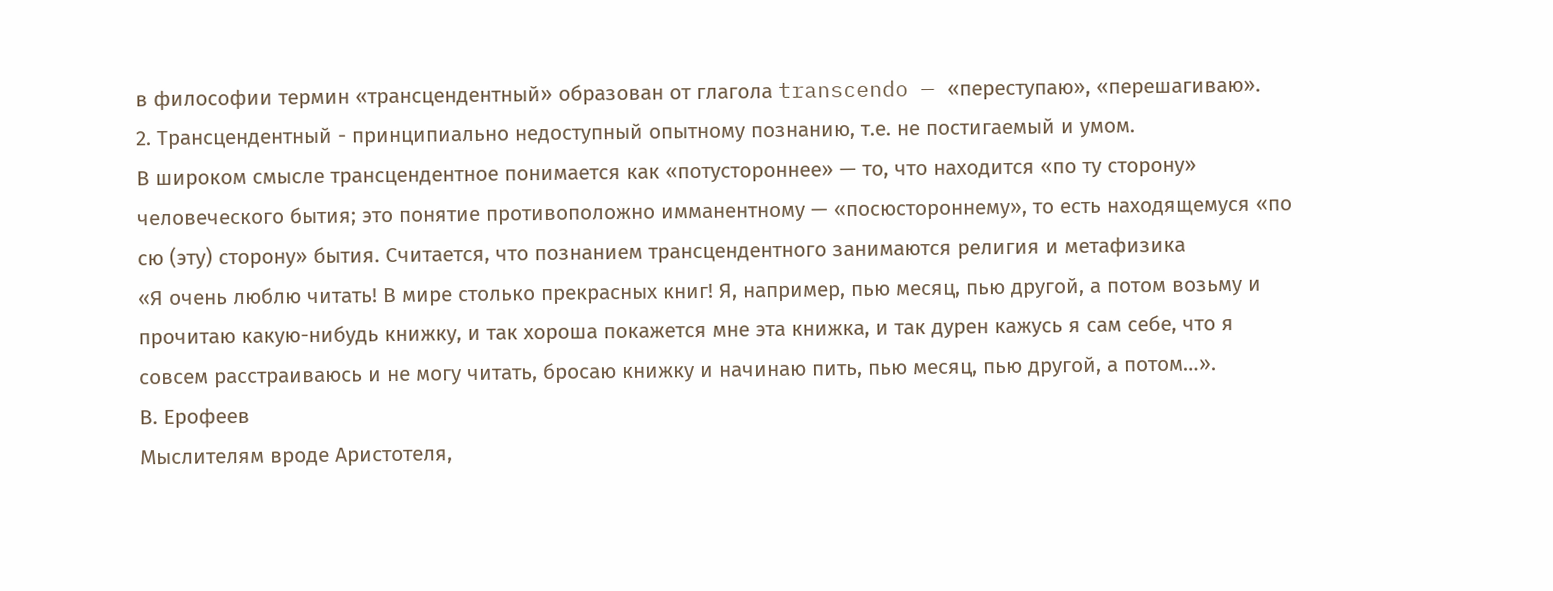в философии термин «трансцендентный» образован от глагола transcendo — «переступаю», «перешагиваю».
2. Трансцендентный - принципиально недоступный опытному познанию, т.е. не постигаемый и умом.
В широком смысле трансцендентное понимается как «потустороннее» — то, что находится «по ту сторону» человеческого бытия; это понятие противоположно имманентному — «посюстороннему», то есть находящемуся «по сю (эту) сторону» бытия. Считается, что познанием трансцендентного занимаются религия и метафизика
«Я очень люблю читать! В мире столько прекрасных книг! Я, например, пью месяц, пью другой, а потом возьму и прочитаю какую-нибудь книжку, и так хороша покажется мне эта книжка, и так дурен кажусь я сам себе, что я совсем расстраиваюсь и не могу читать, бросаю книжку и начинаю пить, пью месяц, пью другой, а потом…».
В. Ерофеев
Мыслителям вроде Аристотеля,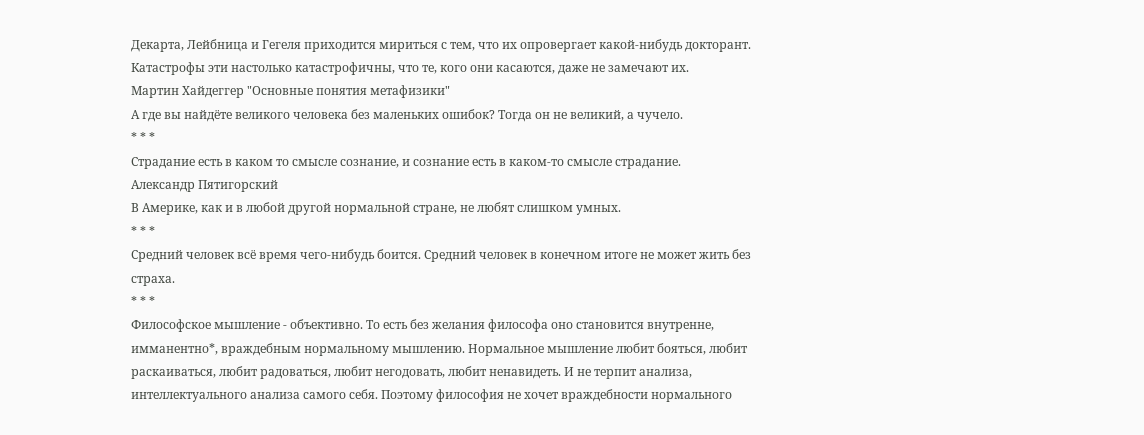Декарта, Лейбница и Гегеля приходится мириться с тем, что их опровергает какой-нибудь докторант. Катастрофы эти настолько катастрофичны, что те, кого они касаются, даже не замечают их.
Мартин Хайдеггер "Основные понятия метафизики"
А где вы найдёте великого человека без маленьких ошибок? Тогда он не великий, а чучело.
* * *
Страдание есть в каком то смысле сознание, и сознание есть в каком-то смысле страдание.
Александр Пятигорский
В Америке, как и в любой другой нормальной стране, не любят слишком умных.
* * *
Средний человек всё время чего-нибудь боится. Средний человек в конечном итоге не может жить без страха.
* * *
Философское мышление - объективно. То есть без желания философа оно становится внутренне, имманентно*, враждебным нормальному мышлению. Нормальное мышление любит бояться, любит раскаиваться, любит радоваться, любит негодовать, любит ненавидеть. И не терпит анализа, интеллектуального анализа самого себя. Поэтому философия не хочет враждебности нормального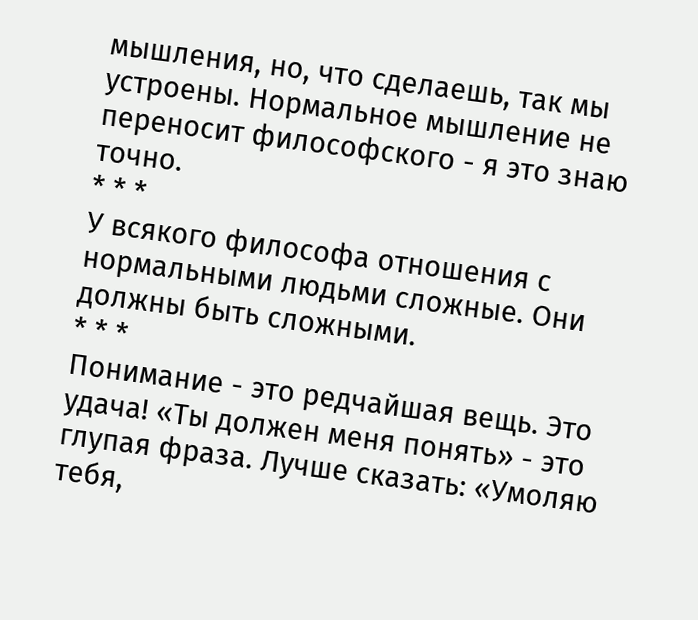мышления, но, что сделаешь, так мы устроены. Нормальное мышление не переносит философского - я это знаю точно.
* * *
У всякого философа отношения с нормальными людьми сложные. Они должны быть сложными.
* * *
Понимание - это редчайшая вещь. Это удача! «Ты должен меня понять» - это глупая фраза. Лучше сказать: «Умоляю тебя,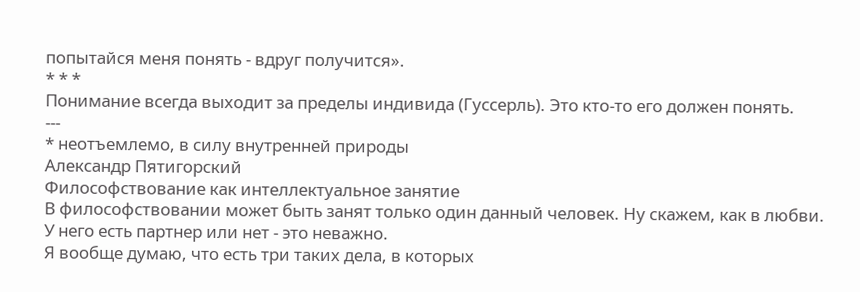попытайся меня понять - вдруг получится».
* * *
Понимание всегда выходит за пределы индивида (Гуссерль). Это кто-то его должен понять.
---
* неотъемлемо, в силу внутренней природы
Александр Пятигорский
Философствование как интеллектуальное занятие
В философствовании может быть занят только один данный человек. Ну скажем, как в любви. У него есть партнер или нет - это неважно.
Я вообще думаю, что есть три таких дела, в которых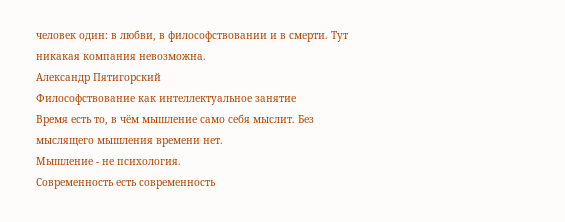человек один: в любви, в философствовании и в смерти. Тут никакая компания невозможна.
Александр Пятигорский
Философствование как интеллектуальное занятие
Время есть то, в чём мышление само себя мыслит. Без мыслящего мышления времени нет.
Мышление - не психология.
Современность есть современность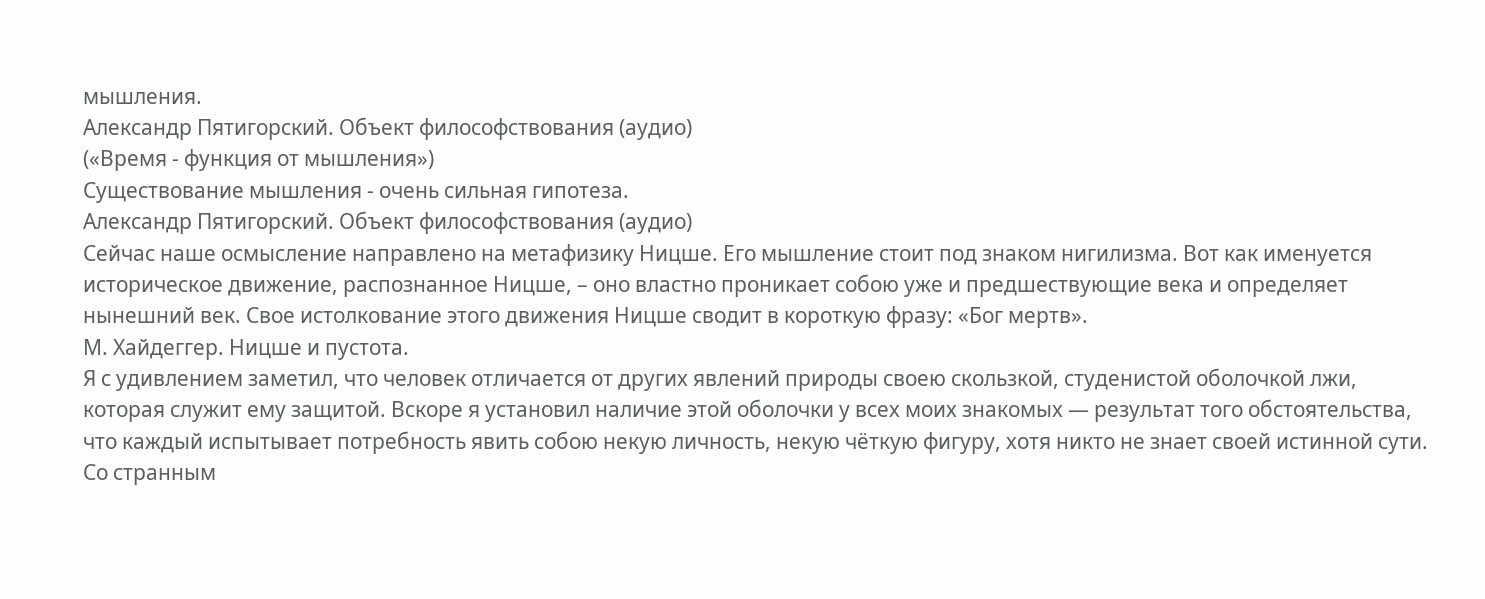мышления.
Александр Пятигорский. Объект философствования (аудио)
(«Время - функция от мышления»)
Существование мышления - очень сильная гипотеза.
Александр Пятигорский. Объект философствования (аудио)
Сейчас наше осмысление направлено на метафизику Ницше. Его мышление стоит под знаком нигилизма. Вот как именуется историческое движение, распознанное Ницше, – оно властно проникает собою уже и предшествующие века и определяет нынешний век. Свое истолкование этого движения Ницше сводит в короткую фразу: «Бог мертв».
М. Хайдеггер. Ницше и пустота.
Я с удивлением заметил, что человек отличается от других явлений природы своею скользкой, студенистой оболочкой лжи, которая служит ему защитой. Вскоре я установил наличие этой оболочки у всех моих знакомых — результат того обстоятельства, что каждый испытывает потребность явить собою некую личность, некую чёткую фигуру, хотя никто не знает своей истинной сути. Со странным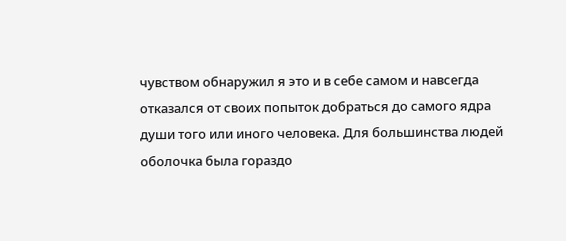чувством обнаружил я это и в себе самом и навсегда отказался от своих попыток добраться до самого ядра души того или иного человека. Для большинства людей оболочка была гораздо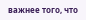важнее того, что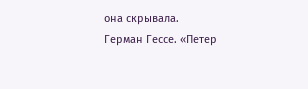она скрывала.
Герман Гессе. «Петер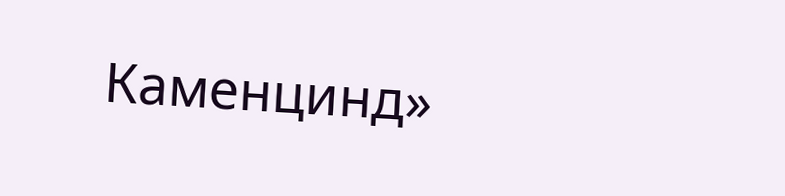Каменцинд»